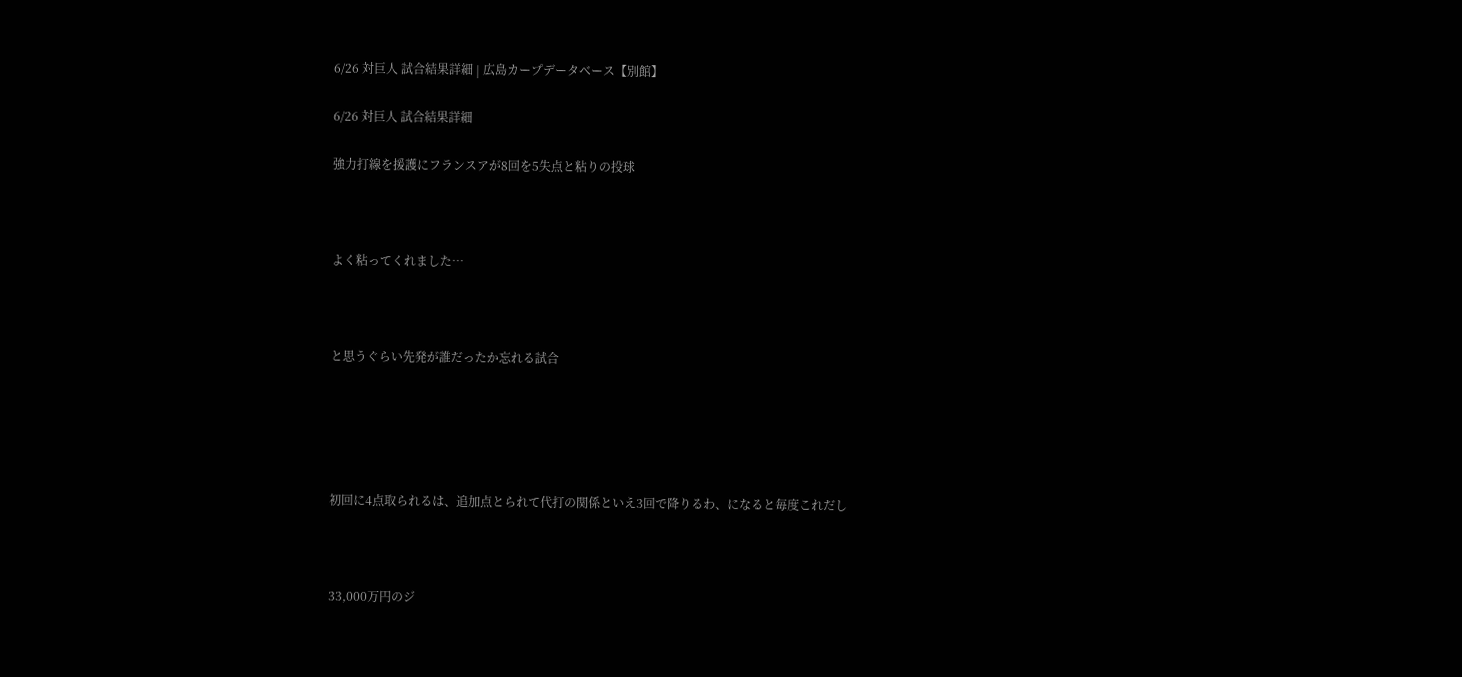6/26 対巨人 試合結果詳細 | 広島カープデータベース【別館】

6/26 対巨人 試合結果詳細

強力打線を援護にフランスアが8回を5失点と粘りの投球



よく粘ってくれました…



と思うぐらい先発が誰だったか忘れる試合





初回に4点取られるは、追加点とられて代打の関係といえ3回で降りるわ、になると毎度これだし



33,000万円のジ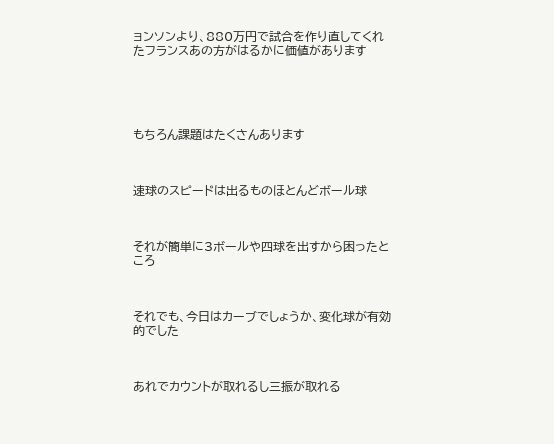ョンソンより、880万円で試合を作り直してくれたフランスあの方がはるかに価値があります





もちろん課題はたくさんあります



速球のスピードは出るものほとんどボール球



それが簡単に3ボールや四球を出すから困ったところ



それでも、今日はカーブでしょうか、変化球が有効的でした



あれでカウントが取れるし三振が取れる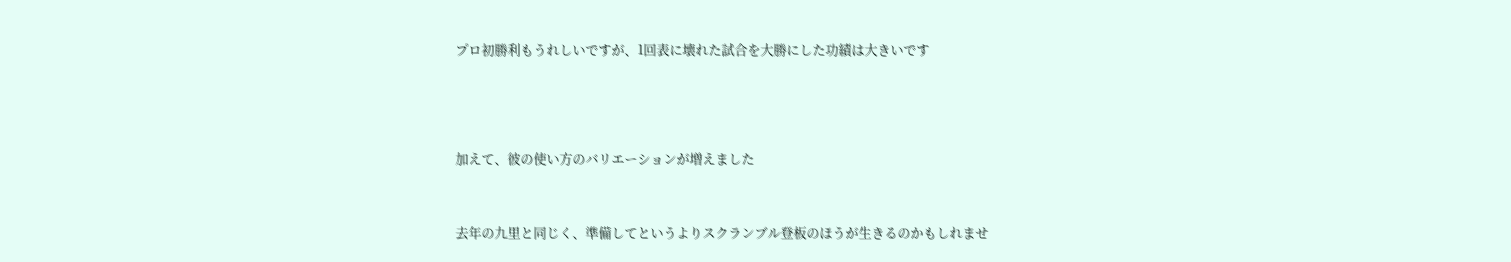プロ初勝利もうれしいですが、1回表に壊れた試合を大勝にした功績は大きいです





加えて、彼の使い方のバリエーションが増えました



去年の九里と同じく、準備してというよりスクランブル登板のほうが生きるのかもしれませ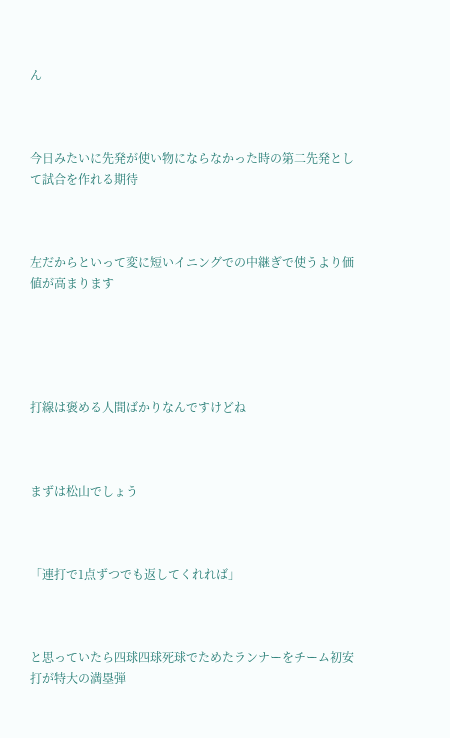ん



今日みたいに先発が使い物にならなかった時の第二先発として試合を作れる期待



左だからといって変に短いイニングでの中継ぎで使うより価値が高まります





打線は褒める人間ばかりなんですけどね



まずは松山でしょう



「連打で1点ずつでも返してくれれば」



と思っていたら四球四球死球でためたランナーをチーム初安打が特大の満塁弾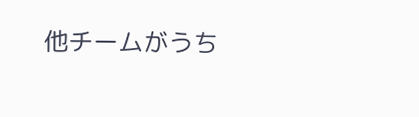他チームがうち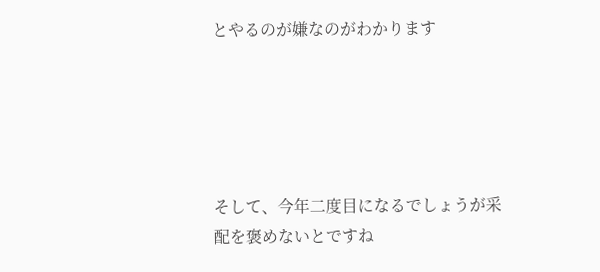とやるのが嫌なのがわかります





そして、今年二度目になるでしょうが采配を褒めないとですね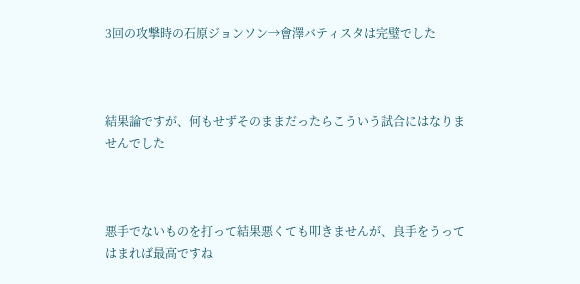3回の攻撃時の石原ジョンソン→會澤バティスタは完璧でした



結果論ですが、何もせずそのままだったらこういう試合にはなりませんでした



悪手でないものを打って結果悪くても叩きませんが、良手をうってはまれば最高ですね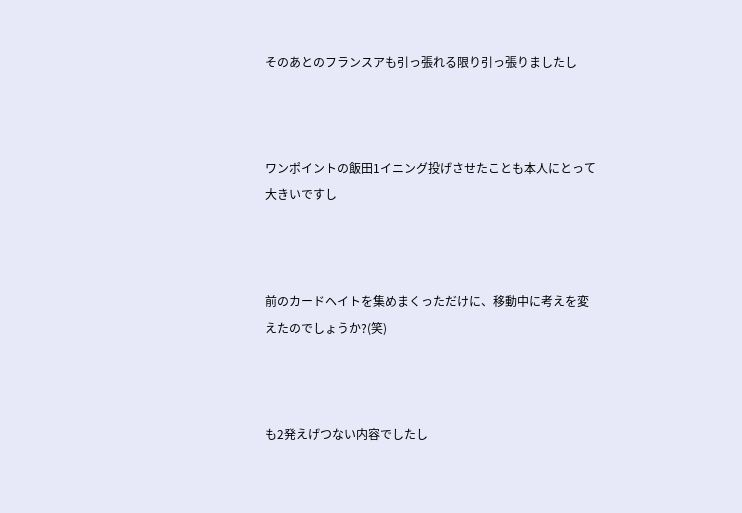そのあとのフランスアも引っ張れる限り引っ張りましたし



ワンポイントの飯田1イニング投げさせたことも本人にとって大きいですし



前のカードヘイトを集めまくっただけに、移動中に考えを変えたのでしょうか?(笑)



も2発えげつない内容でしたし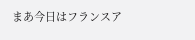まあ今日はフランスア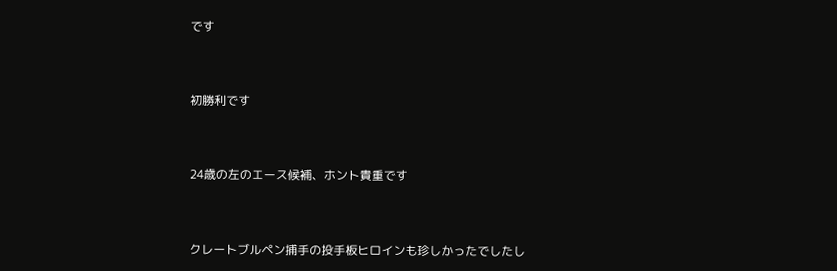です



初勝利です



24歳の左のエース候補、ホント貴重です



クレートブルペン捕手の投手板ヒロインも珍しかったでしたし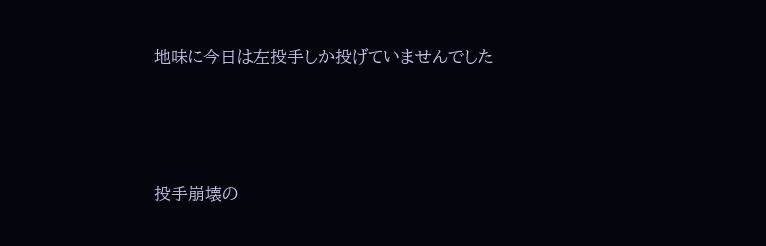地味に今日は左投手しか投げていませんでした



投手崩壊の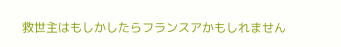救世主はもしかしたらフランスアかもしれません